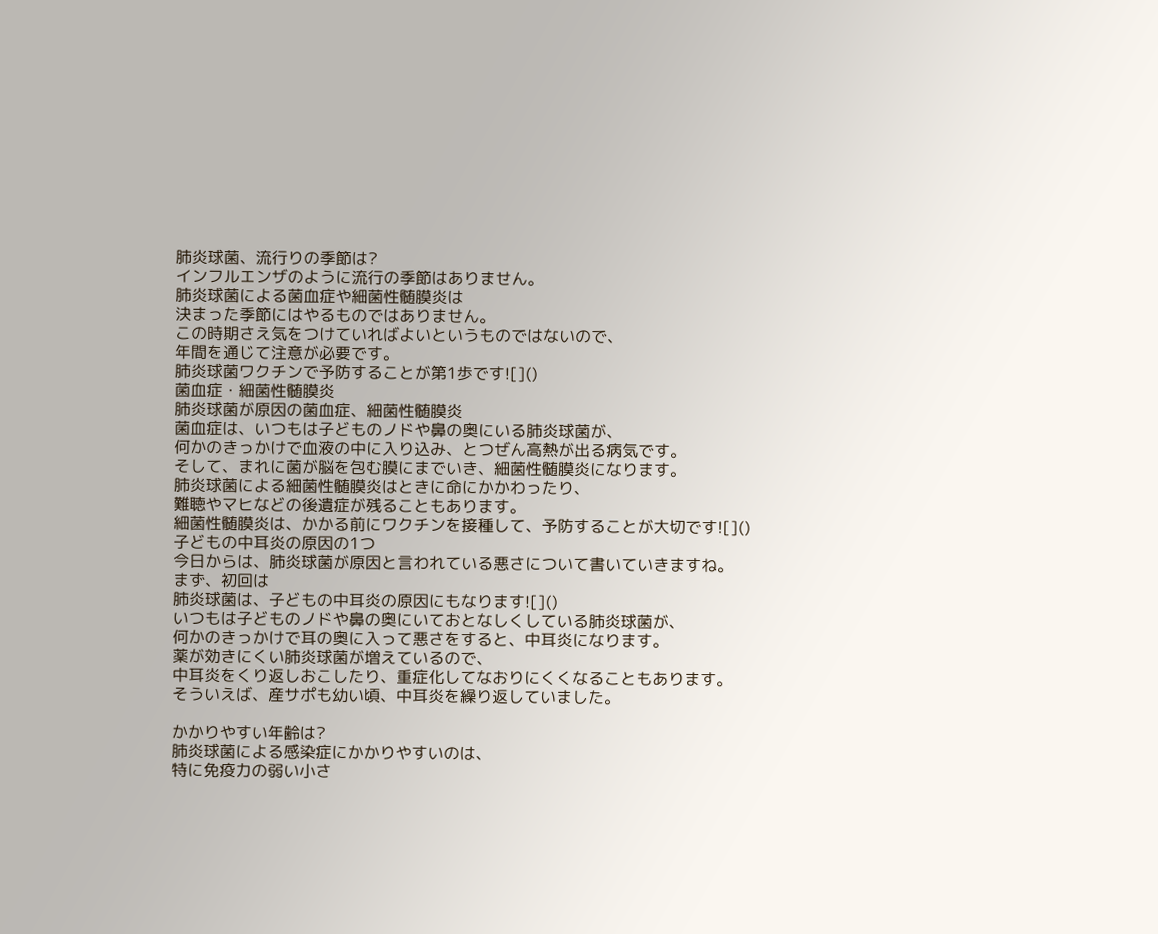肺炎球菌、流行りの季節は?
インフルエンザのように流行の季節はありません。
肺炎球菌による菌血症や細菌性髄膜炎は
決まった季節にはやるものではありません。
この時期さえ気をつけていればよいというものではないので、
年間を通じて注意が必要です。
肺炎球菌ワクチンで予防することが第1歩です![]()
菌血症・細菌性髄膜炎
肺炎球菌が原因の菌血症、細菌性髄膜炎
菌血症は、いつもは子どものノドや鼻の奥にいる肺炎球菌が、
何かのきっかけで血液の中に入り込み、とつぜん高熱が出る病気です。
そして、まれに菌が脳を包む膜にまでいき、細菌性髄膜炎になります。
肺炎球菌による細菌性髄膜炎はときに命にかかわったり、
難聴やマヒなどの後遺症が残ることもあります。
細菌性髄膜炎は、かかる前にワクチンを接種して、予防することが大切です![]()
子どもの中耳炎の原因の1つ
今日からは、肺炎球菌が原因と言われている悪さについて書いていきますね。
まず、初回は
肺炎球菌は、子どもの中耳炎の原因にもなります![]()
いつもは子どものノドや鼻の奥にいておとなしくしている肺炎球菌が、
何かのきっかけで耳の奥に入って悪さをすると、中耳炎になります。
薬が効きにくい肺炎球菌が増えているので、
中耳炎をくり返しおこしたり、重症化してなおりにくくなることもあります。
そういえば、産サポも幼い頃、中耳炎を繰り返していました。

かかりやすい年齢は?
肺炎球菌による感染症にかかりやすいのは、
特に免疫力の弱い小さ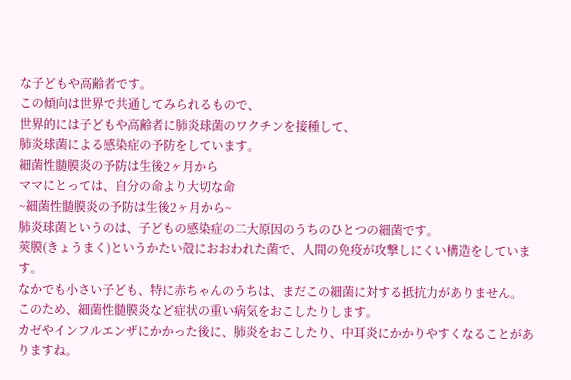な子どもや高齢者です。
この傾向は世界で共通してみられるもので、
世界的には子どもや高齢者に肺炎球菌のワクチンを接種して、
肺炎球菌による感染症の予防をしています。
細菌性髄膜炎の予防は生後2ヶ月から
ママにとっては、自分の命より大切な命
~細菌性髄膜炎の予防は生後2ヶ月から~
肺炎球菌というのは、子どもの感染症の二大原因のうちのひとつの細菌です。
莢膜(きょうまく)というかたい殻におおわれた菌で、人間の免疫が攻撃しにくい構造をしています。
なかでも小さい子ども、特に赤ちゃんのうちは、まだこの細菌に対する抵抗力がありません。
このため、細菌性髄膜炎など症状の重い病気をおこしたりします。
カゼやインフルエンザにかかった後に、肺炎をおこしたり、中耳炎にかかりやすくなることがありますね。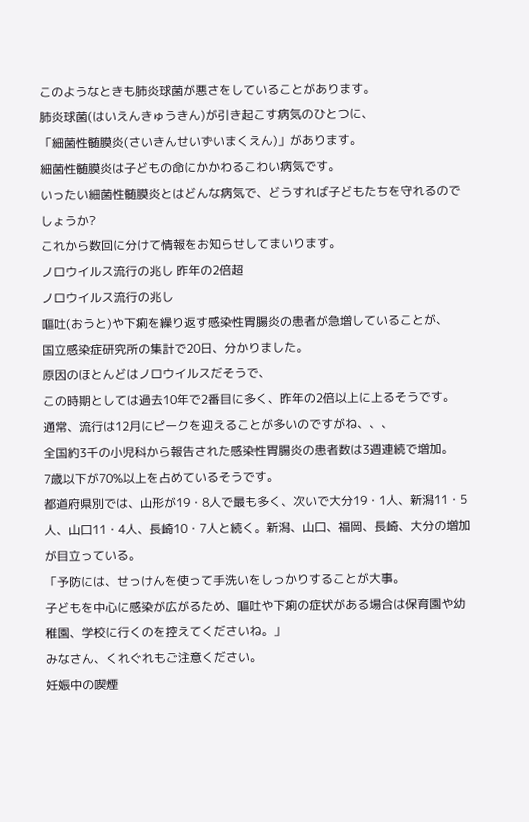このようなときも肺炎球菌が悪さをしていることがあります。
肺炎球菌(はいえんきゅうきん)が引き起こす病気のひとつに、
「細菌性髄膜炎(さいきんせいずいまくえん)」があります。
細菌性髄膜炎は子どもの命にかかわるこわい病気です。
いったい細菌性髄膜炎とはどんな病気で、どうすれば子どもたちを守れるのでしょうか?
これから数回に分けて情報をお知らせしてまいります。
ノロウイルス流行の兆し 昨年の2倍超
ノロウイルス流行の兆し
嘔吐(おうと)や下痢を繰り返す感染性胃腸炎の患者が急増していることが、
国立感染症研究所の集計で20日、分かりました。
原因のほとんどはノロウイルスだそうで、
この時期としては過去10年で2番目に多く、昨年の2倍以上に上るそうです。
通常、流行は12月にピークを迎えることが多いのですがね、、、
全国約3千の小児科から報告された感染性胃腸炎の患者数は3週連続で増加。
7歳以下が70%以上を占めているそうです。
都道府県別では、山形が19・8人で最も多く、次いで大分19・1人、新潟11・5人、山口11・4人、長崎10・7人と続く。新潟、山口、福岡、長崎、大分の増加が目立っている。
「予防には、せっけんを使って手洗いをしっかりすることが大事。
子どもを中心に感染が広がるため、嘔吐や下痢の症状がある場合は保育園や幼稚園、学校に行くのを控えてくださいね。」
みなさん、くれぐれもご注意ください。
妊娠中の喫煙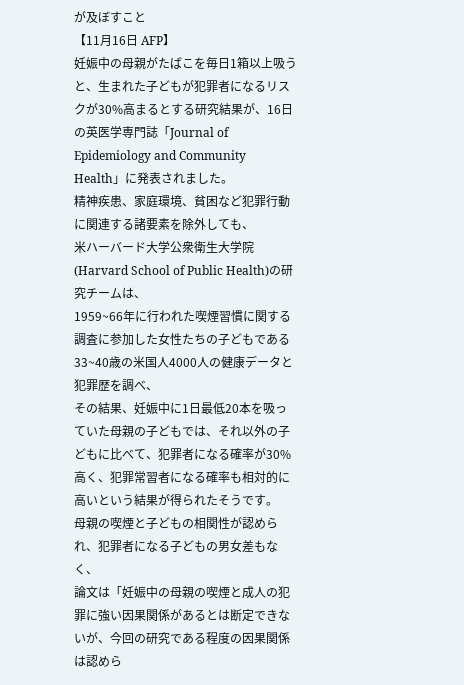が及ぼすこと
【11月16日 AFP】
妊娠中の母親がたばこを毎日1箱以上吸うと、生まれた子どもが犯罪者になるリスクが30%高まるとする研究結果が、16日の英医学専門誌「Journal of Epidemiology and Community Health」に発表されました。
精神疾患、家庭環境、貧困など犯罪行動に関連する諸要素を除外しても、
米ハーバード大学公衆衛生大学院(Harvard School of Public Health)の研究チームは、
1959~66年に行われた喫煙習慣に関する調査に参加した女性たちの子どもである33~40歳の米国人4000人の健康データと犯罪歴を調べ、
その結果、妊娠中に1日最低20本を吸っていた母親の子どもでは、それ以外の子どもに比べて、犯罪者になる確率が30%高く、犯罪常習者になる確率も相対的に高いという結果が得られたそうです。
母親の喫煙と子どもの相関性が認められ、犯罪者になる子どもの男女差もなく、
論文は「妊娠中の母親の喫煙と成人の犯罪に強い因果関係があるとは断定できないが、今回の研究である程度の因果関係は認めら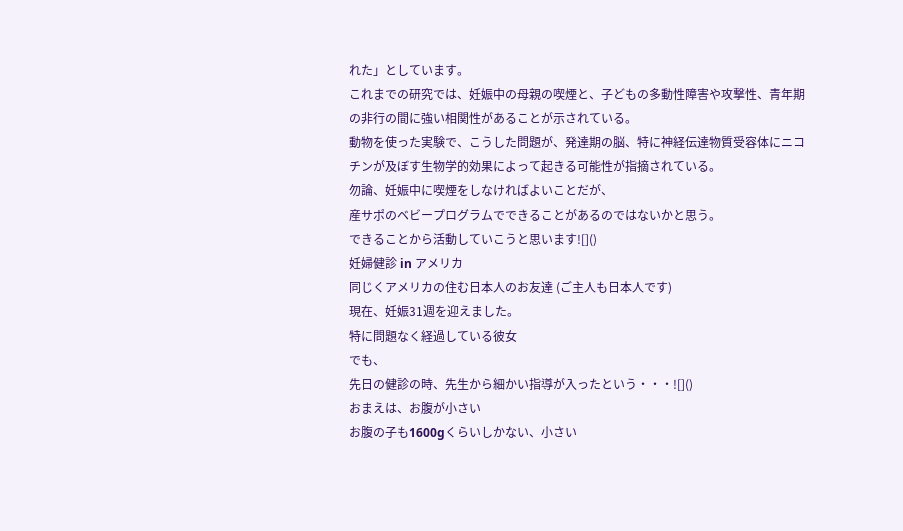れた」としています。
これまでの研究では、妊娠中の母親の喫煙と、子どもの多動性障害や攻撃性、青年期の非行の間に強い相関性があることが示されている。
動物を使った実験で、こうした問題が、発達期の脳、特に神経伝達物質受容体にニコチンが及ぼす生物学的効果によって起きる可能性が指摘されている。
勿論、妊娠中に喫煙をしなければよいことだが、
産サポのベビープログラムでできることがあるのではないかと思う。
できることから活動していこうと思います![]()
妊婦健診 in アメリカ
同じくアメリカの住む日本人のお友達 (ご主人も日本人です)
現在、妊娠31週を迎えました。
特に問題なく経過している彼女
でも、
先日の健診の時、先生から細かい指導が入ったという・・・![]()
おまえは、お腹が小さい
お腹の子も1600gくらいしかない、小さい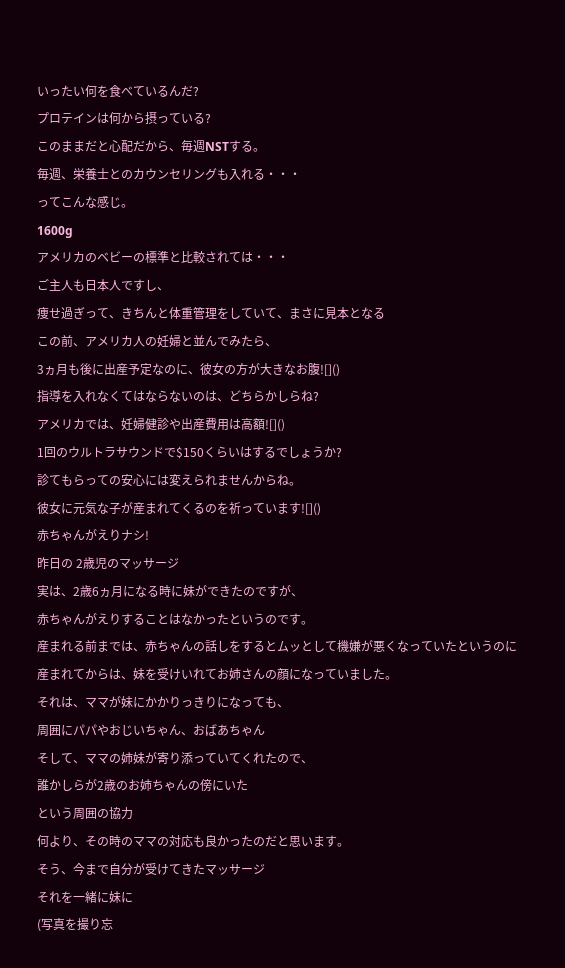いったい何を食べているんだ?
プロテインは何から摂っている?
このままだと心配だから、毎週NSTする。
毎週、栄養士とのカウンセリングも入れる・・・
ってこんな感じ。
1600g
アメリカのベビーの標準と比較されては・・・
ご主人も日本人ですし、
痩せ過ぎって、きちんと体重管理をしていて、まさに見本となる
この前、アメリカ人の妊婦と並んでみたら、
3ヵ月も後に出産予定なのに、彼女の方が大きなお腹![]()
指導を入れなくてはならないのは、どちらかしらね?
アメリカでは、妊婦健診や出産費用は高額![]()
1回のウルトラサウンドで$150くらいはするでしょうか?
診てもらっての安心には変えられませんからね。
彼女に元気な子が産まれてくるのを祈っています![]()
赤ちゃんがえりナシ!
昨日の 2歳児のマッサージ
実は、2歳6ヵ月になる時に妹ができたのですが、
赤ちゃんがえりすることはなかったというのです。
産まれる前までは、赤ちゃんの話しをするとムッとして機嫌が悪くなっていたというのに
産まれてからは、妹を受けいれてお姉さんの顔になっていました。
それは、ママが妹にかかりっきりになっても、
周囲にパパやおじいちゃん、おばあちゃん
そして、ママの姉妹が寄り添っていてくれたので、
誰かしらが2歳のお姉ちゃんの傍にいた
という周囲の協力
何より、その時のママの対応も良かったのだと思います。
そう、今まで自分が受けてきたマッサージ
それを一緒に妹に
(写真を撮り忘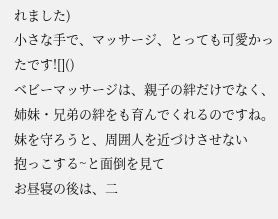れました)
小さな手で、マッサージ、とっても可愛かったです![]()
ベビーマッサージは、親子の絆だけでなく、姉妹・兄弟の絆をも育んでくれるのですね。
妹を守ろうと、周囲人を近づけさせない
抱っこする~と面倒を見て
お昼寝の後は、二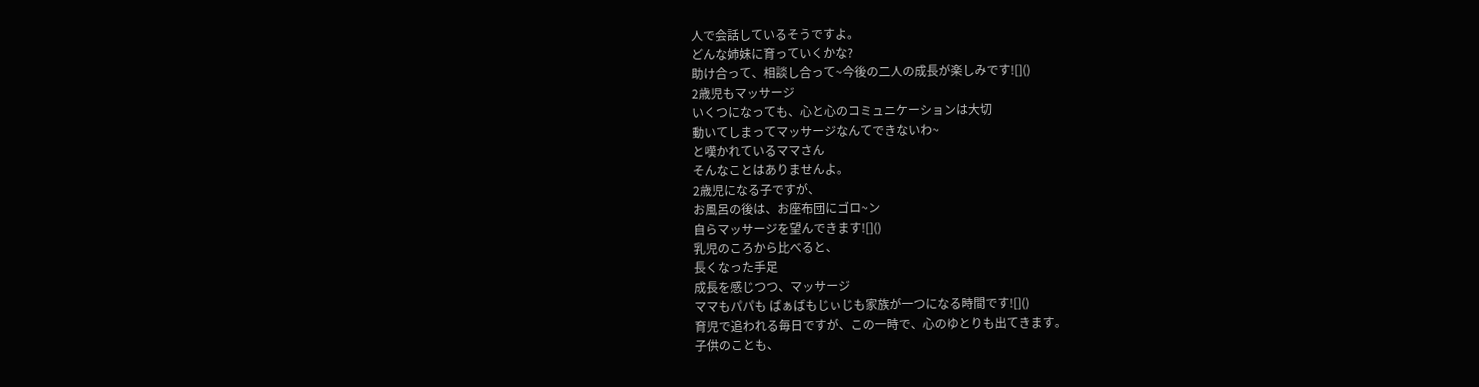人で会話しているそうですよ。
どんな姉妹に育っていくかな?
助け合って、相談し合って~今後の二人の成長が楽しみです![]()
2歳児もマッサージ
いくつになっても、心と心のコミュニケーションは大切
動いてしまってマッサージなんてできないわ~
と嘆かれているママさん
そんなことはありませんよ。
2歳児になる子ですが、
お風呂の後は、お座布団にゴロ~ン
自らマッサージを望んできます![]()
乳児のころから比べると、
長くなった手足
成長を感じつつ、マッサージ
ママもパパも ばぁばもじぃじも家族が一つになる時間です![]()
育児で追われる毎日ですが、この一時で、心のゆとりも出てきます。
子供のことも、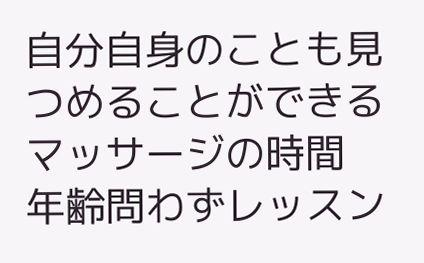自分自身のことも見つめることができるマッサージの時間
年齢問わずレッスン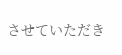させていただき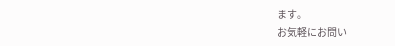ます。
お気軽にお問い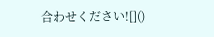合わせください![]()